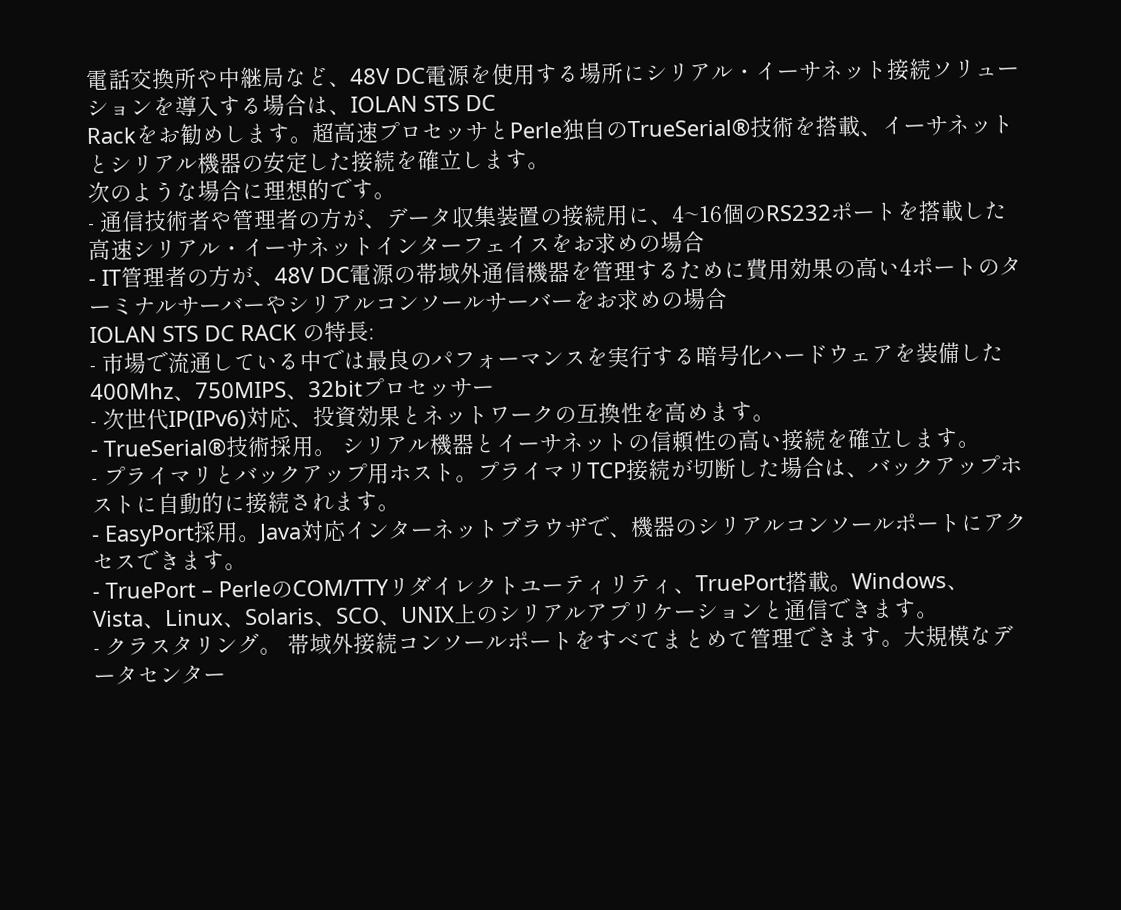電話交換所や中継局など、48V DC電源を使用する場所にシリアル・イーサネット接続ソリューションを導入する場合は、IOLAN STS DC
Rackをお勧めします。超高速プロセッサとPerle独自のTrueSerial®技術を搭載、イーサネットとシリアル機器の安定した接続を確立します。
次のような場合に理想的です。
- 通信技術者や管理者の方が、データ収集装置の接続用に、4~16個のRS232ポートを搭載した高速シリアル・イーサネットインターフェイスをお求めの場合
- IT管理者の方が、48V DC電源の帯域外通信機器を管理するために費用効果の高い4ポートのターミナルサーバーやシリアルコンソールサーバーをお求めの場合
IOLAN STS DC RACK の特長:
- 市場で流通している中では最良のパフォーマンスを実行する暗号化ハードウェアを装備した400Mhz、750MIPS、32bitプロセッサー
- 次世代IP(IPv6)対応、投資効果とネットワークの互換性を高めます。
- TrueSerial®技術採用。 シリアル機器とイーサネットの信頼性の高い接続を確立します。
- プライマリとバックアップ用ホスト。プライマリTCP接続が切断した場合は、バックアップホストに自動的に接続されます。
- EasyPort採用。Java対応インターネットブラウザで、機器のシリアルコンソールポートにアクセスできます。
- TruePort – PerleのCOM/TTYリダイレクトユーティリティ、TruePort搭載。Windows、Vista、Linux、Solaris、SCO、UNIX上のシリアルアプリケーションと通信できます。
- クラスタリング。 帯域外接続コンソールポートをすべてまとめて管理できます。大規模なデータセンター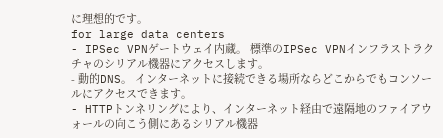に理想的です。
for large data centers
- IPSec VPNゲートウェイ内蔵。 標準のIPSec VPNインフラストラクチャのシリアル機器にアクセスします。
- 動的DNS。 インターネットに接続できる場所ならどこからでもコンソールにアクセスできます。
- HTTPトンネリングにより、インターネット経由で遠隔地のファイアウォールの向こう側にあるシリアル機器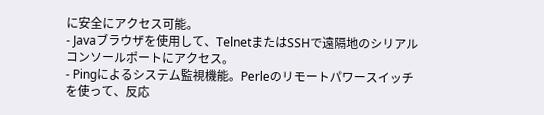に安全にアクセス可能。
- Javaブラウザを使用して、TelnetまたはSSHで遠隔地のシリアルコンソールポートにアクセス。
- Pingによるシステム監視機能。Perleのリモートパワースイッチを使って、反応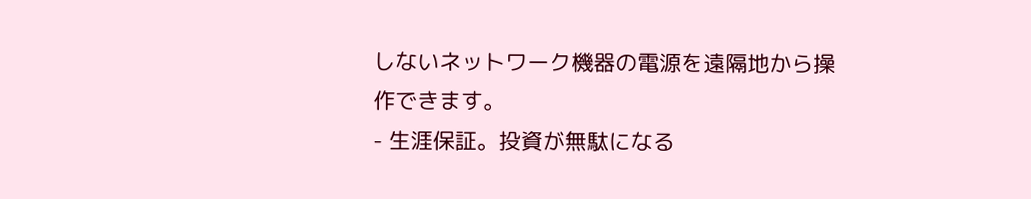しないネットワーク機器の電源を遠隔地から操作できます。
- 生涯保証。投資が無駄になる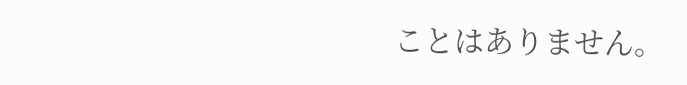ことはありません。